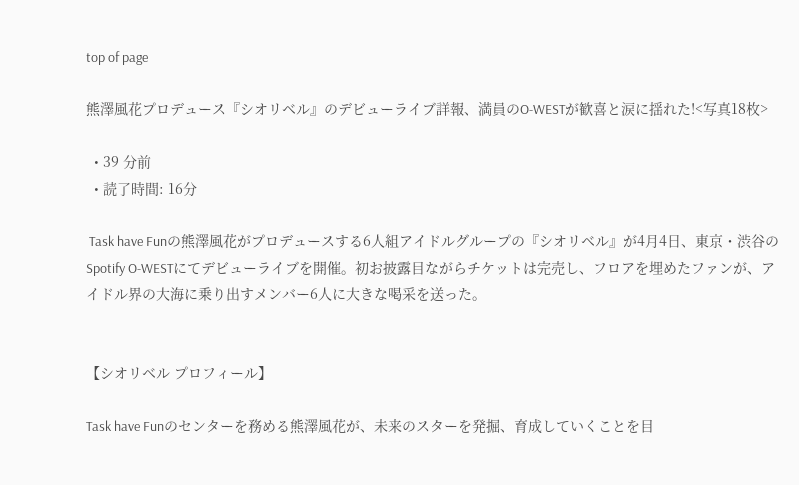top of page

熊澤風花プロデュース『シオリベル』のデビューライブ詳報、満員のO-WESTが歓喜と涙に揺れた!<写真18枚>

  • 39 分前
  • 読了時間: 16分

 Task have Funの熊澤風花がプロデュースする6人組アイドルグループの『シオリベル』が4月4日、東京・渋谷のSpotify O-WESTにてデビューライブを開催。初お披露目ながらチケットは完売し、フロアを埋めたファンが、アイドル界の大海に乗り出すメンバー6人に大きな喝采を送った。


【シオリベル プロフィール】

Task have Funのセンターを務める熊澤風花が、未来のスターを発掘、育成していくことを目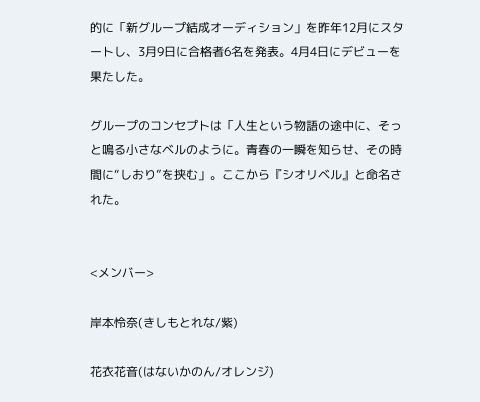的に「新グループ結成オーディション」を昨年12月にスタートし、3月9日に合格者6名を発表。4月4日にデビューを果たした。

グループのコンセプトは「人生という物語の途中に、そっと鳴る小さなベルのように。青春の一瞬を知らせ、その時間に“しおり”を挟む」。ここから『シオリベル』と命名された。


<メンバー>

岸本怜奈(きしもとれな/紫)

花衣花音(はないかのん/オレンジ)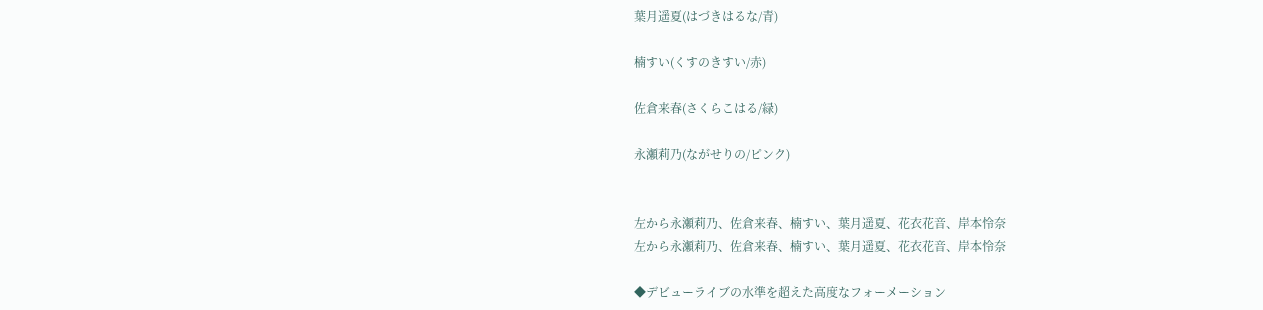葉月遥夏(はづきはるな/青)

楠すい(くすのきすい/赤)

佐倉来春(さくらこはる/緑)

永瀬莉乃(ながせりの/ピンク)


左から永瀬莉乃、佐倉来春、楠すい、葉月遥夏、花衣花音、岸本怜奈
左から永瀬莉乃、佐倉来春、楠すい、葉月遥夏、花衣花音、岸本怜奈

◆デビューライブの水準を超えた高度なフォーメーション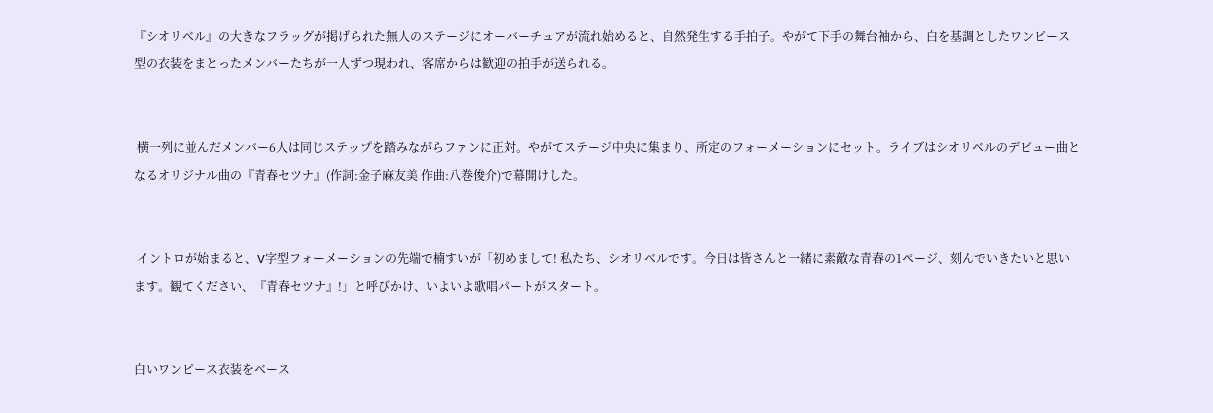『シオリベル』の大きなフラッグが掲げられた無人のステージにオーバーチュアが流れ始めると、自然発生する手拍子。やがて下手の舞台袖から、白を基調としたワンピース型の衣装をまとったメンバーたちが一人ずつ現われ、客席からは歓迎の拍手が送られる。


 横一列に並んだメンバー6人は同じステップを踏みながらファンに正対。やがてステージ中央に集まり、所定のフォーメーションにセット。ライブはシオリベルのデビュー曲となるオリジナル曲の『青春セツナ』(作詞:金子麻友美 作曲:八巻俊介)で幕開けした。


 イントロが始まると、V字型フォーメーションの先端で楠すいが「初めまして! 私たち、シオリベルです。今日は皆さんと一緒に素敵な青春の1ページ、刻んでいきたいと思います。観てください、『青春セツナ』!」と呼びかけ、いよいよ歌唱パートがスタート。


白いワンピース衣装をベース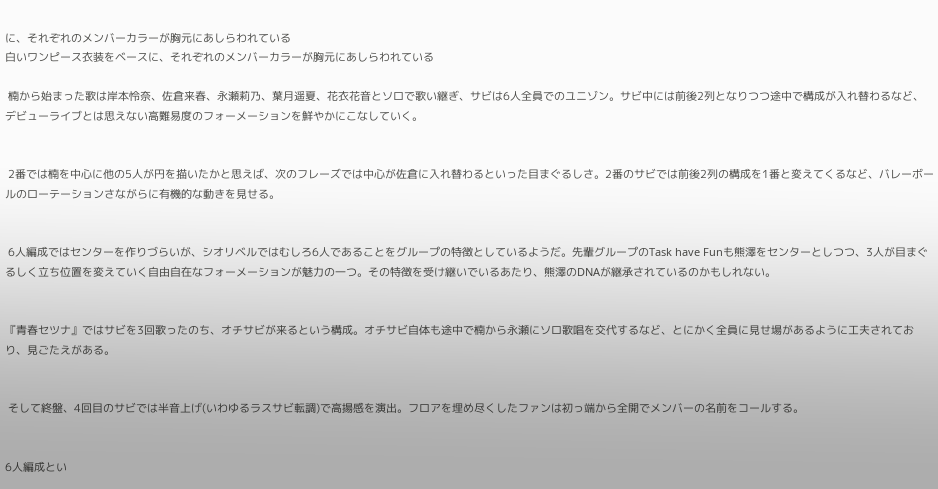に、それぞれのメンバーカラーが胸元にあしらわれている
白いワンピース衣装をベースに、それぞれのメンバーカラーが胸元にあしらわれている

 楠から始まった歌は岸本怜奈、佐倉来春、永瀬莉乃、葉月遥夏、花衣花音とソロで歌い継ぎ、サビは6人全員でのユニゾン。サビ中には前後2列となりつつ途中で構成が入れ替わるなど、デビューライブとは思えない高難易度のフォーメーションを鮮やかにこなしていく。


 2番では楠を中心に他の5人が円を描いたかと思えば、次のフレーズでは中心が佐倉に入れ替わるといった目まぐるしさ。2番のサビでは前後2列の構成を1番と変えてくるなど、バレーボールのローテーションさながらに有機的な動きを見せる。


 6人編成ではセンターを作りづらいが、シオリベルではむしろ6人であることをグループの特徴としているようだ。先輩グループのTask have Funも熊澤をセンターとしつつ、3人が目まぐるしく立ち位置を変えていく自由自在なフォーメーションが魅力の一つ。その特徴を受け継いでいるあたり、熊澤のDNAが継承されているのかもしれない。


『青春セツナ』ではサビを3回歌ったのち、オチサビが来るという構成。オチサビ自体も途中で楠から永瀬にソロ歌唱を交代するなど、とにかく全員に見せ場があるように工夫されており、見ごたえがある。


 そして終盤、4回目のサビでは半音上げ(いわゆるラスサビ転調)で高揚感を演出。フロアを埋め尽くしたファンは初っ端から全開でメンバーの名前をコールする。


6人編成とい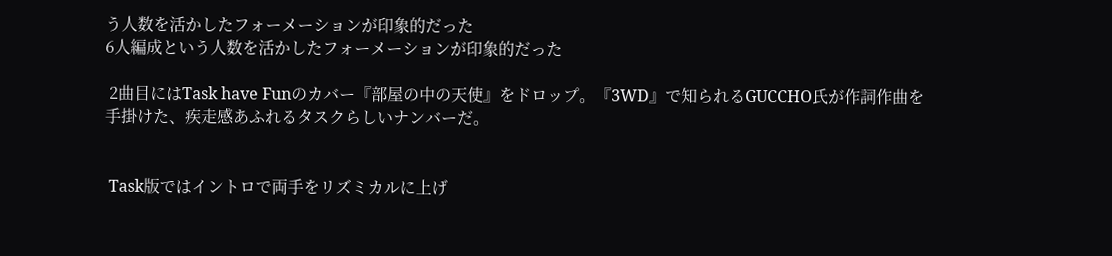う人数を活かしたフォーメーションが印象的だった
6人編成という人数を活かしたフォーメーションが印象的だった

 2曲目にはTask have Funのカバー『部屋の中の天使』をドロップ。『3WD』で知られるGUCCHO氏が作詞作曲を手掛けた、疾走感あふれるタスクらしいナンバーだ。


 Task版ではイントロで両手をリズミカルに上げ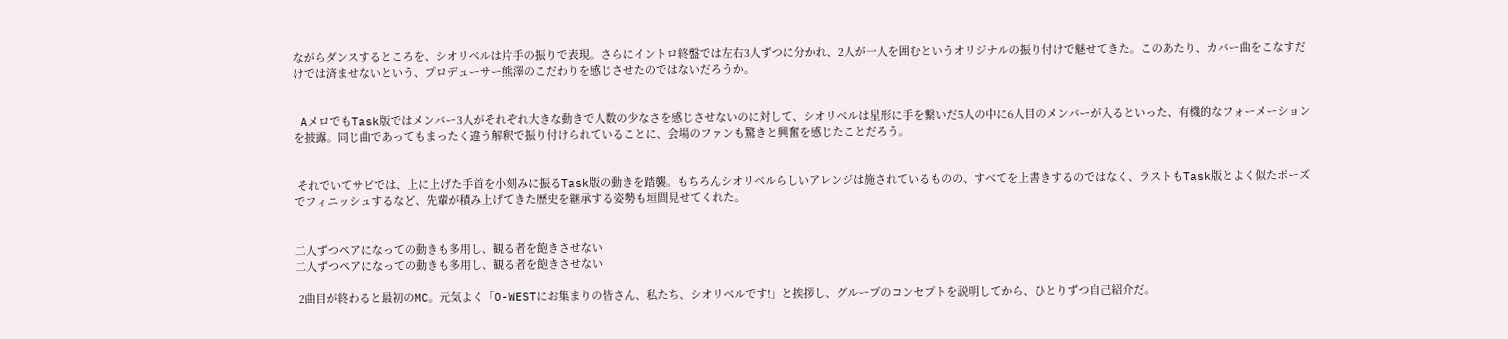ながらダンスするところを、シオリベルは片手の振りで表現。さらにイントロ終盤では左右3人ずつに分かれ、2人が一人を囲むというオリジナルの振り付けで魅せてきた。このあたり、カバー曲をこなすだけでは済ませないという、プロデューサー熊澤のこだわりを感じさせたのではないだろうか。


 AメロでもTask版ではメンバー3人がそれぞれ大きな動きで人数の少なさを感じさせないのに対して、シオリベルは星形に手を繋いだ5人の中に6人目のメンバーが入るといった、有機的なフォーメーションを披露。同じ曲であってもまったく違う解釈で振り付けられていることに、会場のファンも驚きと興奮を感じたことだろう。


 それでいてサビでは、上に上げた手首を小刻みに振るTask版の動きを踏襲。もちろんシオリベルらしいアレンジは施されているものの、すべてを上書きするのではなく、ラストもTask版とよく似たポーズでフィニッシュするなど、先輩が積み上げてきた歴史を継承する姿勢も垣間見せてくれた。


二人ずつペアになっての動きも多用し、観る者を飽きさせない
二人ずつペアになっての動きも多用し、観る者を飽きさせない

 2曲目が終わると最初のMC。元気よく「O-WESTにお集まりの皆さん、私たち、シオリベルです!」と挨拶し、グループのコンセプトを説明してから、ひとりずつ自己紹介だ。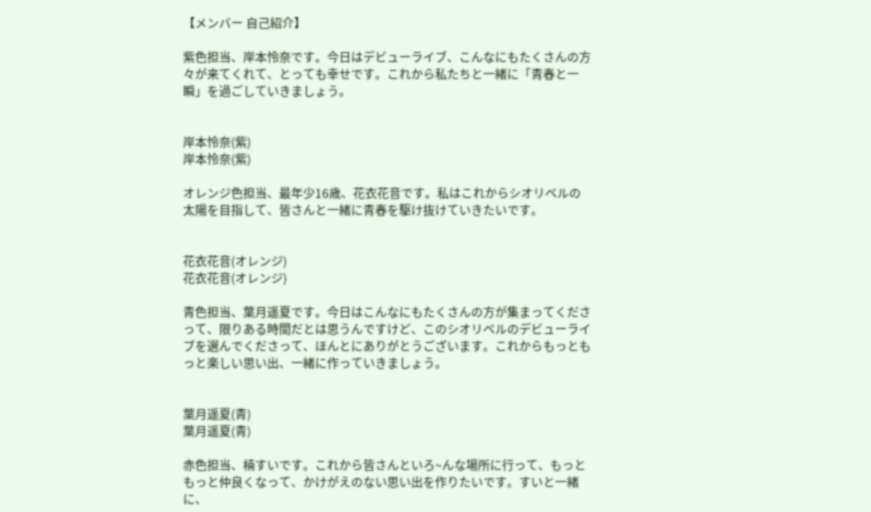【メンバー 自己紹介】

紫色担当、岸本怜奈です。今日はデビューライブ、こんなにもたくさんの方々が来てくれて、とっても幸せです。これから私たちと一緒に「青春と一瞬」を過ごしていきましょう。


岸本怜奈(紫)
岸本怜奈(紫)

オレンジ色担当、最年少16歳、花衣花音です。私はこれからシオリベルの太陽を目指して、皆さんと一緒に青春を駆け抜けていきたいです。


花衣花音(オレンジ)
花衣花音(オレンジ)

青色担当、葉月遥夏です。今日はこんなにもたくさんの方が集まってくださって、限りある時間だとは思うんですけど、このシオリベルのデビューライブを選んでくださって、ほんとにありがとうございます。これからもっともっと楽しい思い出、一緒に作っていきましょう。


葉月遥夏(青)
葉月遥夏(青)

赤色担当、楠すいです。これから皆さんといろ~んな場所に行って、もっともっと仲良くなって、かけがえのない思い出を作りたいです。すいと一緒に、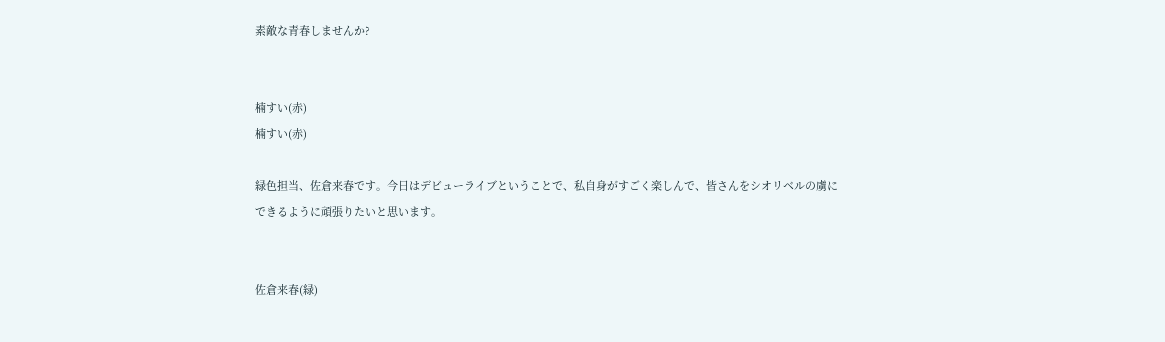素敵な青春しませんか?


楠すい(赤)
楠すい(赤)

緑色担当、佐倉来春です。今日はデビューライブということで、私自身がすごく楽しんで、皆さんをシオリベルの虜にできるように頑張りたいと思います。


佐倉来春(緑)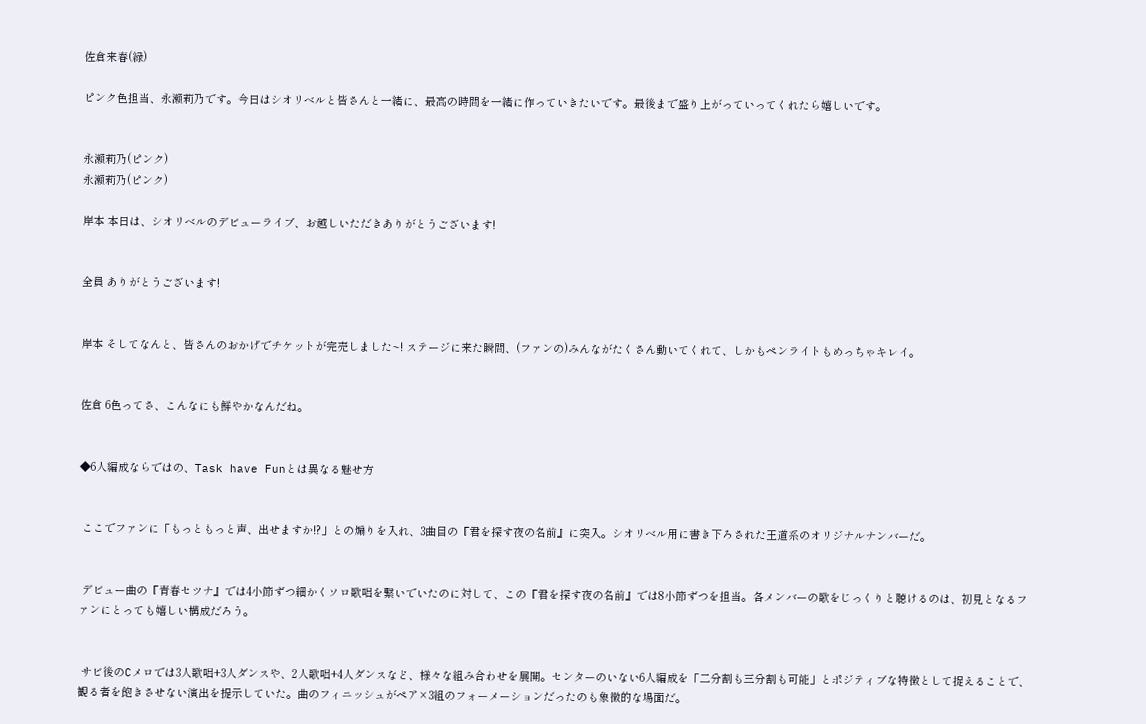佐倉来春(緑)

ピンク色担当、永瀬莉乃です。今日はシオリベルと皆さんと一緒に、最高の時間を一緒に作っていきたいです。最後まで盛り上がっていってくれたら嬉しいです。


永瀬莉乃(ピンク)
永瀬莉乃(ピンク)

岸本 本日は、シオリベルのデビューライブ、お越しいただきありがとうございます!


全員 ありがとうございます!


岸本 そしてなんと、皆さんのおかげでチケットが完売しました~! ステージに来た瞬間、(ファンの)みんながたくさん動いてくれて、しかもペンライトもめっちゃキレイ。


佐倉 6色ってさ、こんなにも鮮やかなんだね。


◆6人編成ならではの、Task have Funとは異なる魅せ方


 ここでファンに「もっともっと声、出せますか!?」との煽りを入れ、3曲目の『君を探す夜の名前』に突入。シオリベル用に書き下ろされた王道系のオリジナルナンバーだ。


 デビュー曲の『青春セツナ』では4小節ずつ細かくソロ歌唱を繋いでいたのに対して、この『君を探す夜の名前』では8小節ずつを担当。各メンバーの歌をじっくりと聴けるのは、初見となるファンにとっても嬉しい構成だろう。


 サビ後のCメロでは3人歌唱+3人ダンスや、2人歌唱+4人ダンスなど、様々な組み合わせを展開。センターのいない6人編成を「二分割も三分割も可能」とポジティブな特徴として捉えることで、観る者を飽きさせない演出を提示していた。曲のフィニッシュがペア×3組のフォーメーションだったのも象徴的な場面だ。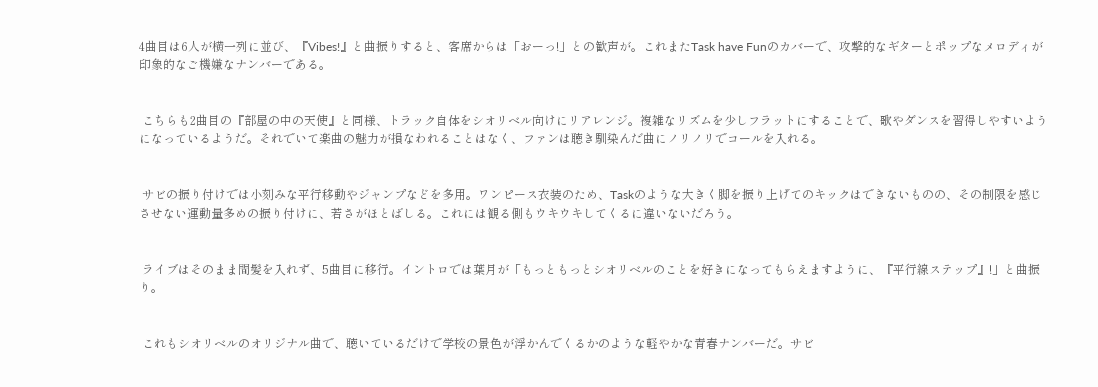4曲目は6人が横一列に並び、『Vibes!』と曲振りすると、客席からは「おーっ!」との歓声が。これまたTask have Funのカバーで、攻撃的なギターとポップなメロディが印象的なご機嫌なナンバーである。


 こちらも2曲目の『部屋の中の天使』と同様、トラック自体をシオリベル向けにリアレンジ。複雑なリズムを少しフラットにすることで、歌やダンスを習得しやすいようになっているようだ。それでいて楽曲の魅力が損なわれることはなく、ファンは聴き馴染んだ曲にノリノリでコールを入れる。


 サビの振り付けでは小刻みな平行移動やジャンプなどを多用。ワンピース衣装のため、Taskのような大きく脚を振り上げてのキックはできないものの、その制限を感じさせない運動量多めの振り付けに、若さがほとばしる。これには観る側もウキウキしてくるに違いないだろう。


 ライブはそのまま間髪を入れず、5曲目に移行。イントロでは葉月が「もっともっとシオリベルのことを好きになってもらえますように、『平行線ステップ』!」と曲振り。


 これもシオリベルのオリジナル曲で、聴いているだけで学校の景色が浮かんでくるかのような軽やかな青春ナンバーだ。サビ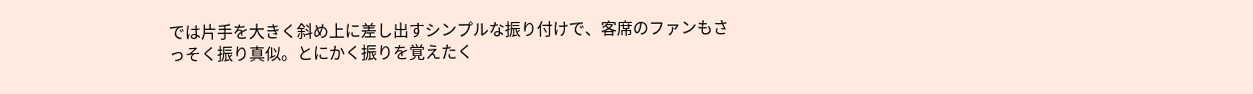では片手を大きく斜め上に差し出すシンプルな振り付けで、客席のファンもさっそく振り真似。とにかく振りを覚えたく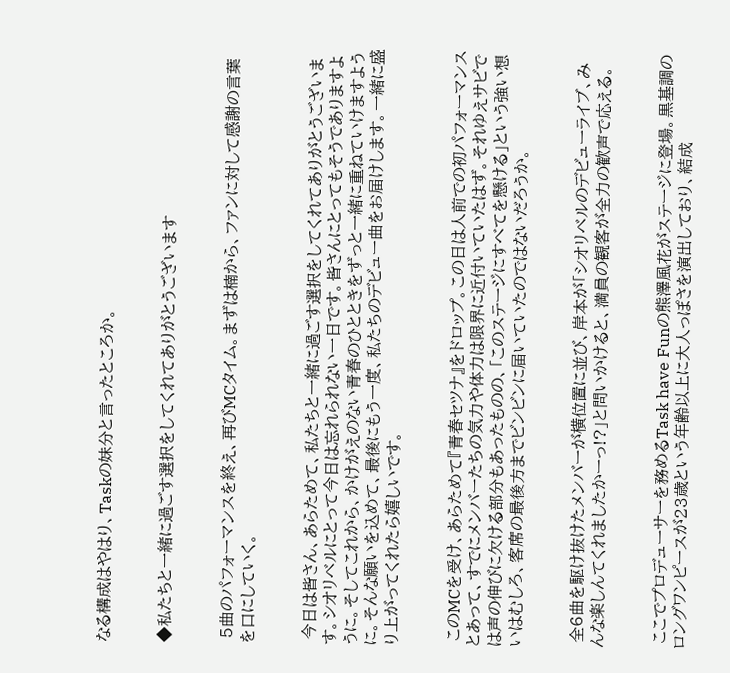なる構成はやはり、Taskの妹分と言ったところか。


◆私たちと一緒に過ごす選択をしてくれてありがとうございます


 5曲のパフォーマンスを終え、再びMCタイム。まずは楠から、ファンに対して感謝の言葉を口にしていく。


 今日は皆さん、あらためて、私たちと一緒に過ごす選択をしてくれてありがとうございます。シオリベルにとって今日は忘れられない一日です。皆さんにとってもそうでありますように。そしてこれから、かけがえのない青春のひとときをずっと一緒に重ねていけますように。そんな願いを込めて、最後にもう一度、私たちのデビュー曲をお届けします。一緒に盛り上がってくれたら嬉しいです。


 このMCを受け、あらためて『青春セツナ』をドロップ。この日は人前での初パフォーマンスとあって、すでにメンバーたちの気力や体力は限界に近付いていたはず。それゆえサビでは声の伸びに欠ける部分もあったものの、「このステージにすべてを懸ける」という強い想いはむしろ、客席の最後方までビンビンに届いていたのではないだろうか。


 全6曲を駆け抜けたメンバーが横位置に並び、岸本が「シオリベルのデビューライブ、みんな楽しんてくれましたかーっ!?」と問いかけると、満員の観客が全力の歓声で応える。


 ここでプロデューサーを務めるTask have Funの熊澤風花がステージに登場。黒基調のロングワンピースが23歳という年齢以上に大人っぽさを演出しており、結成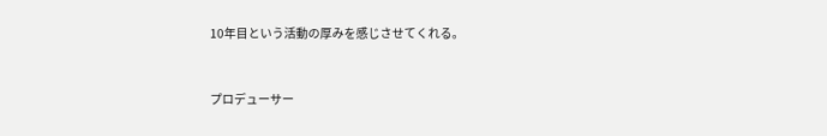10年目という活動の厚みを感じさせてくれる。


プロデューサー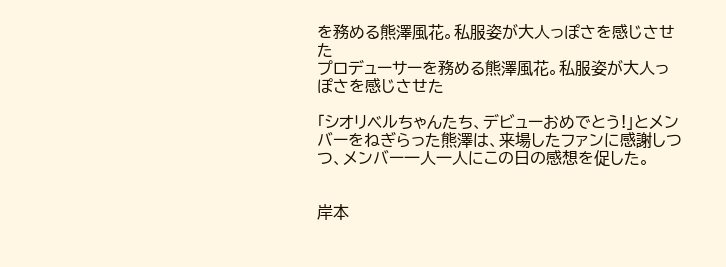を務める熊澤風花。私服姿が大人っぽさを感じさせた
プロデューサーを務める熊澤風花。私服姿が大人っぽさを感じさせた

「シオリベルちゃんたち、デビューおめでとう!」とメンバーをねぎらった熊澤は、来場したファンに感謝しつつ、メンバー一人一人にこの日の感想を促した。


岸本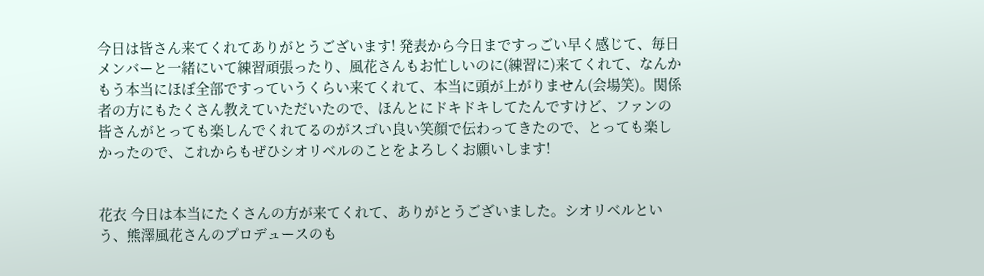今日は皆さん来てくれてありがとうございます! 発表から今日まですっごい早く感じて、毎日メンバーと一緒にいて練習頑張ったり、風花さんもお忙しいのに(練習に)来てくれて、なんかもう本当にほぼ全部ですっていうくらい来てくれて、本当に頭が上がりません(会場笑)。関係者の方にもたくさん教えていただいたので、ほんとにドキドキしてたんですけど、ファンの皆さんがとっても楽しんでくれてるのがスゴい良い笑顔で伝わってきたので、とっても楽しかったので、これからもぜひシオリベルのことをよろしくお願いします!


花衣 今日は本当にたくさんの方が来てくれて、ありがとうございました。シオリベルという、熊澤風花さんのプロデュースのも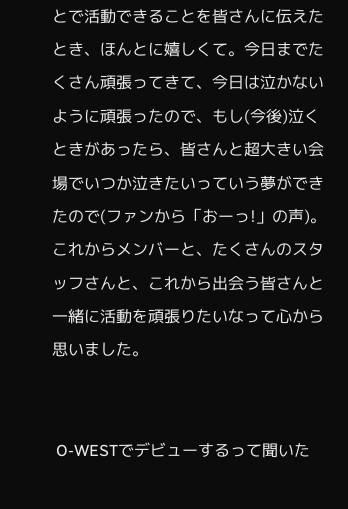とで活動できることを皆さんに伝えたとき、ほんとに嬉しくて。今日までたくさん頑張ってきて、今日は泣かないように頑張ったので、もし(今後)泣くときがあったら、皆さんと超大きい会場でいつか泣きたいっていう夢ができたので(ファンから「おーっ!」の声)。これからメンバーと、たくさんのスタッフさんと、これから出会う皆さんと一緒に活動を頑張りたいなって心から思いました。


 O-WESTでデビューするって聞いた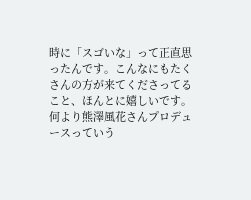時に「スゴいな」って正直思ったんです。こんなにもたくさんの方が来てくださってること、ほんとに嬉しいです。何より熊澤風花さんプロデュースっていう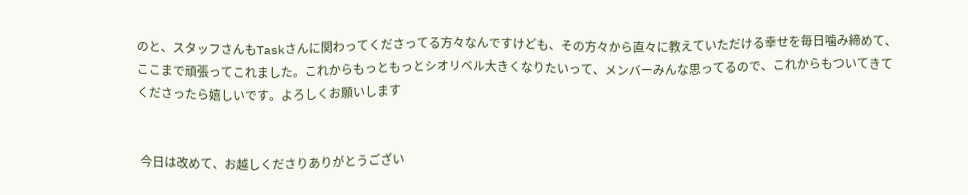のと、スタッフさんもTaskさんに関わってくださってる方々なんですけども、その方々から直々に教えていただける幸せを毎日噛み締めて、ここまで頑張ってこれました。これからもっともっとシオリベル大きくなりたいって、メンバーみんな思ってるので、これからもついてきてくださったら嬉しいです。よろしくお願いします


 今日は改めて、お越しくださりありがとうござい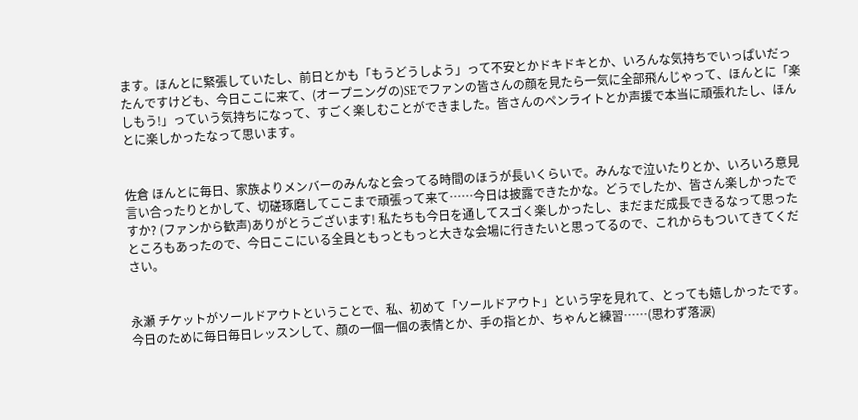ます。ほんとに緊張していたし、前日とかも「もうどうしよう」って不安とかドキドキとか、いろんな気持ちでいっぱいだったんですけども、今日ここに来て、(オープニングの)SEでファンの皆さんの顔を見たら一気に全部飛んじゃって、ほんとに「楽しもう!」っていう気持ちになって、すごく楽しむことができました。皆さんのペンライトとか声援で本当に頑張れたし、ほんとに楽しかったなって思います。


佐倉 ほんとに毎日、家族よりメンバーのみんなと会ってる時間のほうが長いくらいで。みんなで泣いたりとか、いろいろ意見言い合ったりとかして、切磋琢磨してここまで頑張って来て……今日は披露できたかな。どうでしたか、皆さん楽しかったですか? (ファンから歓声)ありがとうございます! 私たちも今日を通してスゴく楽しかったし、まだまだ成長できるなって思ったところもあったので、今日ここにいる全員ともっともっと大きな会場に行きたいと思ってるので、これからもついてきてください。


永瀬 チケットがソールドアウトということで、私、初めて「ソールドアウト」という字を見れて、とっても嬉しかったです。今日のために毎日毎日レッスンして、顔の一個一個の表情とか、手の指とか、ちゃんと練習……(思わず落涙)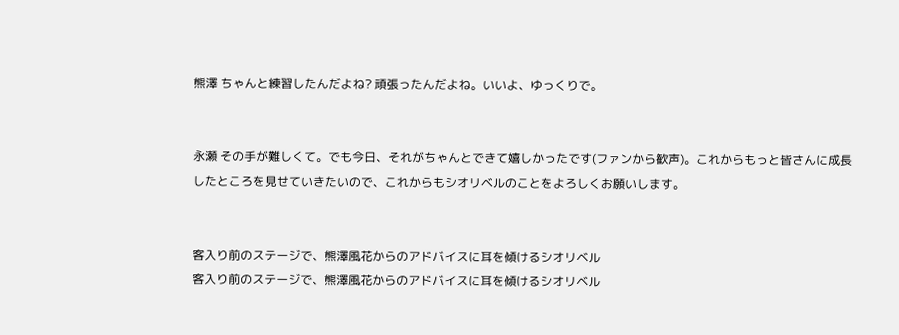熊澤 ちゃんと練習したんだよね? 頑張ったんだよね。いいよ、ゆっくりで。


永瀬 その手が難しくて。でも今日、それがちゃんとできて嬉しかったです(ファンから歓声)。これからもっと皆さんに成長したところを見せていきたいので、これからもシオリベルのことをよろしくお願いします。


客入り前のステージで、熊澤風花からのアドバイスに耳を傾けるシオリベル
客入り前のステージで、熊澤風花からのアドバイスに耳を傾けるシオリベル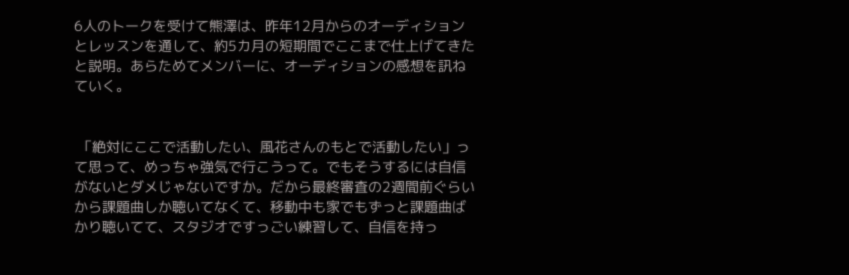6人のトークを受けて熊澤は、昨年12月からのオーディションとレッスンを通して、約5カ月の短期間でここまで仕上げてきたと説明。あらためてメンバーに、オーディションの感想を訊ねていく。


 「絶対にここで活動したい、風花さんのもとで活動したい」って思って、めっちゃ強気で行こうって。でもそうするには自信がないとダメじゃないですか。だから最終審査の2週間前ぐらいから課題曲しか聴いてなくて、移動中も家でもずっと課題曲ばかり聴いてて、スタジオですっごい練習して、自信を持っ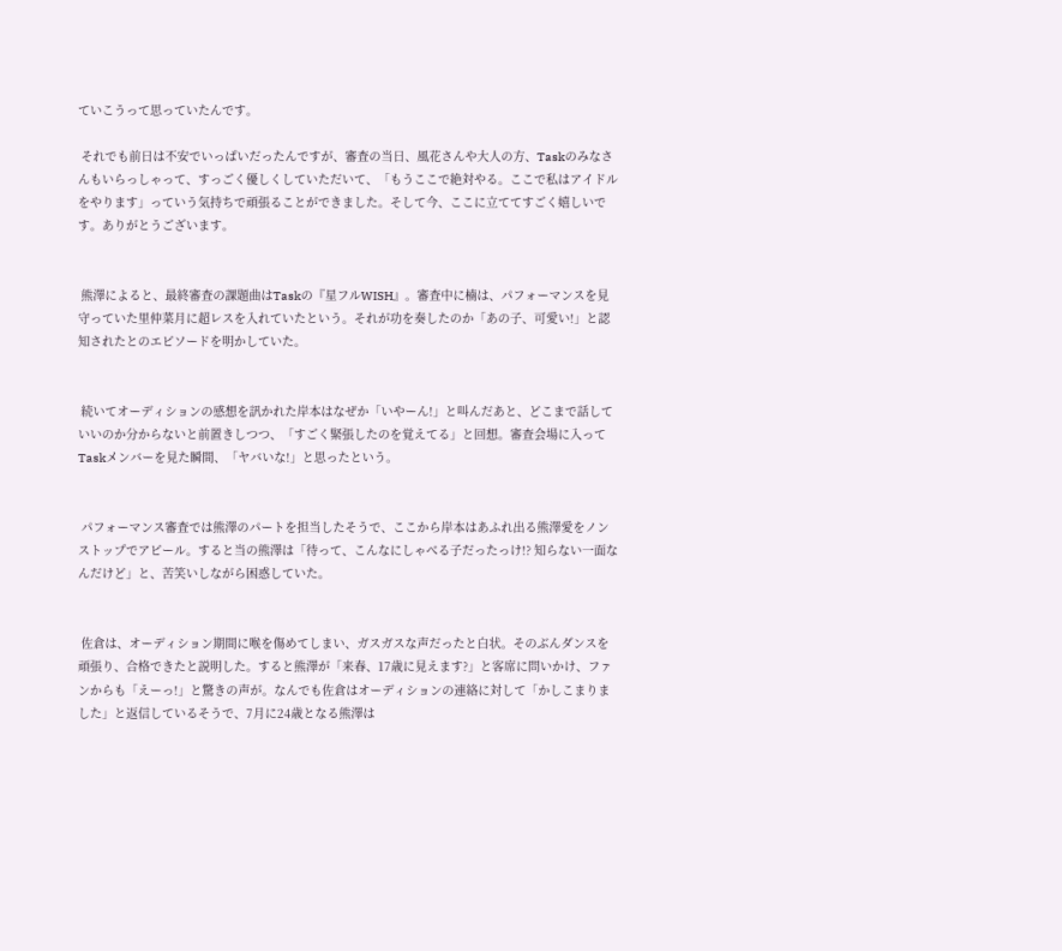ていこうって思っていたんです。

 それでも前日は不安でいっぱいだったんですが、審査の当日、風花さんや大人の方、Taskのみなさんもいらっしゃって、すっごく優しくしていただいて、「もうここで絶対やる。ここで私はアイドルをやります」っていう気持ちで頑張ることができました。そして今、ここに立ててすごく嬉しいです。ありがとうございます。


 熊澤によると、最終審査の課題曲はTaskの『星フルWISH』。審査中に楠は、パフォーマンスを見守っていた里仲菜月に超レスを入れていたという。それが功を奏したのか「あの子、可愛い!」と認知されたとのエピソードを明かしていた。


 続いてオーディションの感想を訊かれた岸本はなぜか「いやーん!」と叫んだあと、どこまで話していいのか分からないと前置きしつつ、「すごく緊張したのを覚えてる」と回想。審査会場に入ってTaskメンバーを見た瞬間、「ヤバいな!」と思ったという。


 パフォーマンス審査では熊澤のパートを担当したそうで、ここから岸本はあふれ出る熊澤愛をノンストップでアピール。すると当の熊澤は「待って、こんなにしゃべる子だったっけ!? 知らない一面なんだけど」と、苦笑いしながら困惑していた。


 佐倉は、オーディション期間に喉を傷めてしまい、ガスガスな声だったと白状。そのぶんダンスを頑張り、合格できたと説明した。すると熊澤が「来春、17歳に見えます?」と客席に問いかけ、ファンからも「えーっ!」と驚きの声が。なんでも佐倉はオーディションの連絡に対して「かしこまりました」と返信しているそうで、7月に24歳となる熊澤は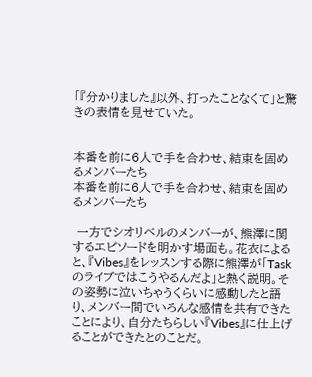「『分かりました』以外、打ったことなくて」と驚きの表情を見せていた。


本番を前に6人で手を合わせ、結束を固めるメンバーたち
本番を前に6人で手を合わせ、結束を固めるメンバーたち

 一方でシオリベルのメンバーが、熊澤に関するエピソードを明かす場面も。花衣によると、『Vibes』をレッスンする際に熊澤が「Taskのライブではこうやるんだよ」と熱く説明。その姿勢に泣いちゃうくらいに感動したと語り、メンバー間でいろんな感情を共有できたことにより、自分たちらしい『Vibes』に仕上げることができたとのことだ。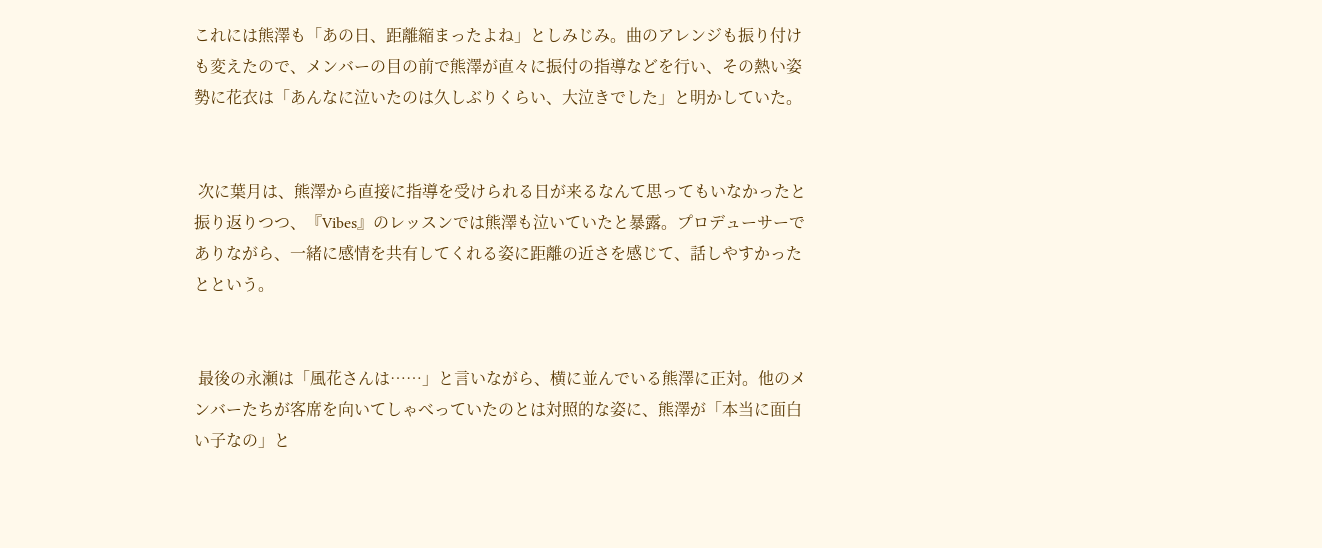これには熊澤も「あの日、距離縮まったよね」としみじみ。曲のアレンジも振り付けも変えたので、メンバーの目の前で熊澤が直々に振付の指導などを行い、その熱い姿勢に花衣は「あんなに泣いたのは久しぶりくらい、大泣きでした」と明かしていた。


 次に葉月は、熊澤から直接に指導を受けられる日が来るなんて思ってもいなかったと振り返りつつ、『Vibes』のレッスンでは熊澤も泣いていたと暴露。プロデューサーでありながら、一緒に感情を共有してくれる姿に距離の近さを感じて、話しやすかったとという。


 最後の永瀬は「風花さんは……」と言いながら、横に並んでいる熊澤に正対。他のメンバーたちが客席を向いてしゃべっていたのとは対照的な姿に、熊澤が「本当に面白い子なの」と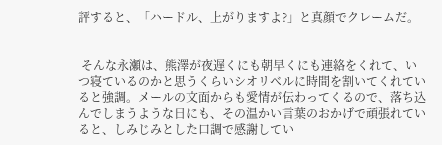評すると、「ハードル、上がりますよ?」と真顔でクレームだ。


 そんな永瀬は、熊澤が夜遅くにも朝早くにも連絡をくれて、いつ寝ているのかと思うくらいシオリベルに時間を割いてくれていると強調。メールの文面からも愛情が伝わってくるので、落ち込んでしまうような日にも、その温かい言葉のおかげで頑張れていると、しみじみとした口調で感謝してい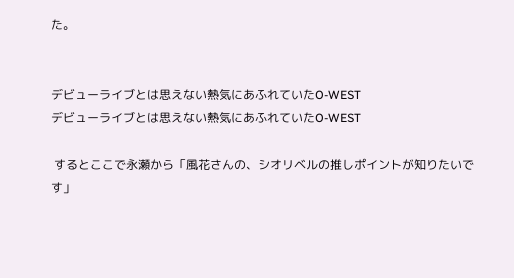た。


デビューライブとは思えない熱気にあふれていたO-WEST
デビューライブとは思えない熱気にあふれていたO-WEST

 するとここで永瀬から「風花さんの、シオリベルの推しポイントが知りたいです」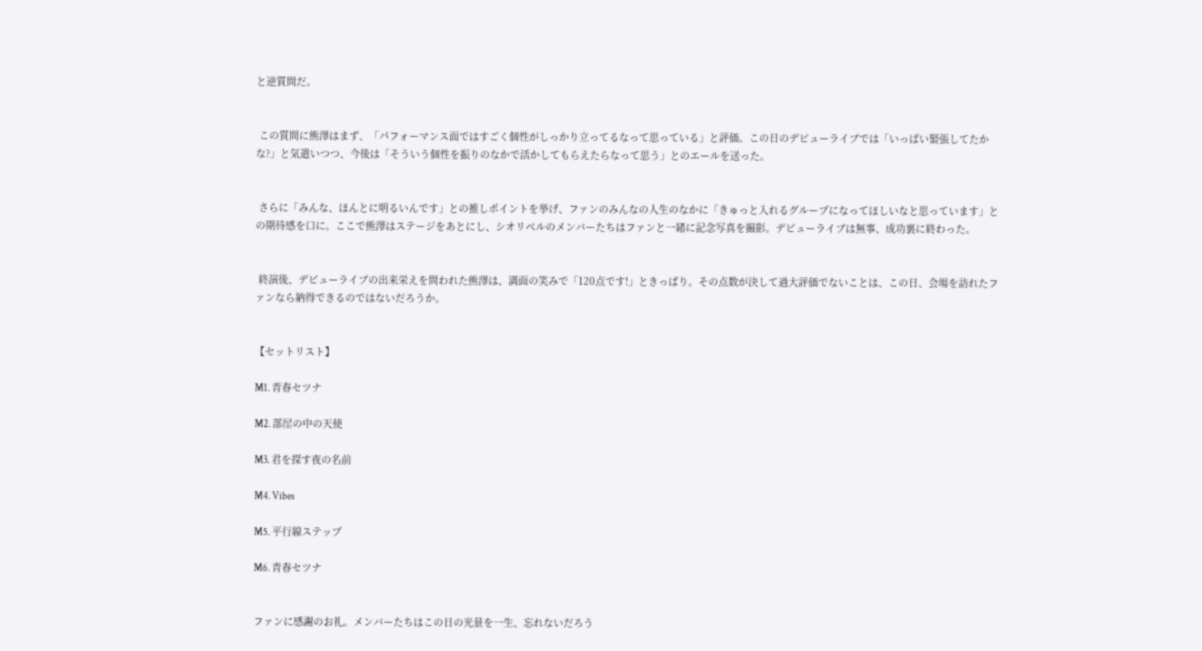と逆質問だ。


 この質問に熊澤はまず、「パフォーマンス面ではすごく個性がしっかり立ってるなって思っている」と評価。この日のデビューライブでは「いっぱい緊張してたかな?」と気遣いつつ、今後は「そういう個性を振りのなかで活かしてもらえたらなって思う」とのエールを送った。


 さらに「みんな、ほんとに明るいんです」との推しポイントを挙げ、ファンのみんなの人生のなかに「きゅっと入れるグループになってほしいなと思っています」との期待感を口に。ここで熊澤はステージをあとにし、シオリベルのメンバーたちはファンと一緒に記念写真を撮影。デビューライブは無事、成功裏に終わった。


 終演後、デビューライブの出来栄えを問われた熊澤は、満面の笑みで「120点です!」ときっぱり。その点数が決して過大評価でないことは、この日、会場を訪れたファンなら納得できるのではないだろうか。


【セットリスト】

M1. 青春セツナ

M2. 部屋の中の天使

M3. 君を探す夜の名前

M4. Vibes

M5. 平行線ステップ

M6. 青春セツナ


ファンに感謝のお礼。メンバーたちはこの日の光景を一生、忘れないだろう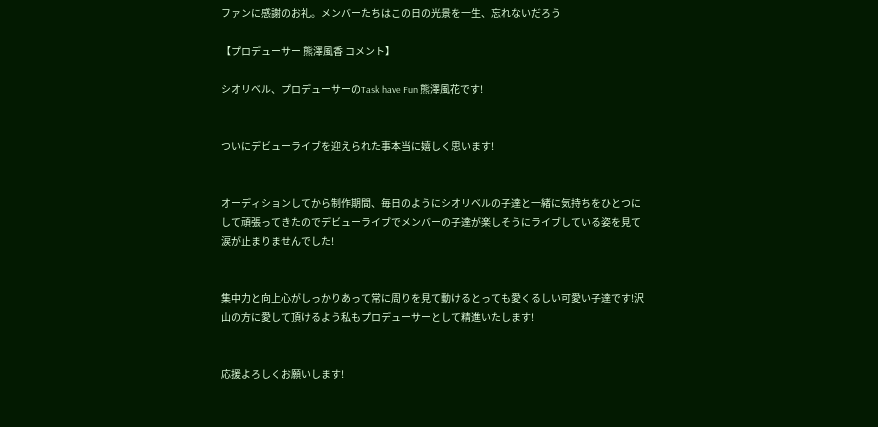ファンに感謝のお礼。メンバーたちはこの日の光景を一生、忘れないだろう

【プロデューサー 熊澤風香 コメント】

シオリベル、プロデューサーのTask have Fun 熊澤風花です!


ついにデビューライブを迎えられた事本当に嬉しく思います!


オーディションしてから制作期間、毎日のようにシオリベルの子達と一緒に気持ちをひとつにして頑張ってきたのでデビューライブでメンバーの子達が楽しそうにライブしている姿を見て涙が止まりませんでした!


集中力と向上心がしっかりあって常に周りを見て動けるとっても愛くるしい可愛い子達です!沢山の方に愛して頂けるよう私もプロデューサーとして精進いたします!


応援よろしくお願いします!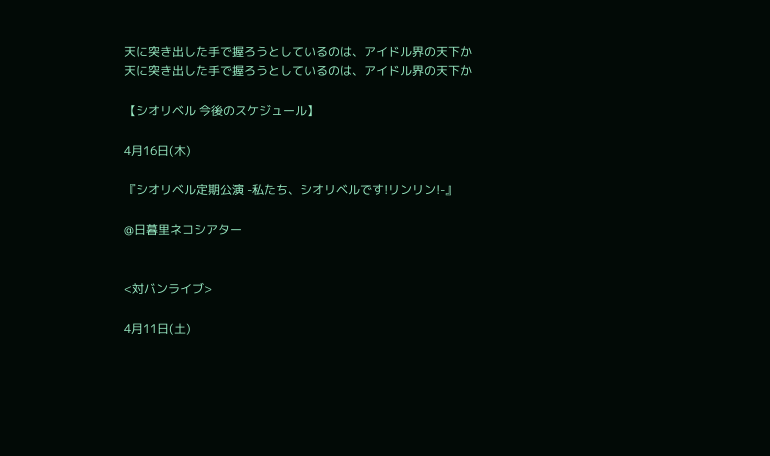天に突き出した手で握ろうとしているのは、アイドル界の天下か
天に突き出した手で握ろうとしているのは、アイドル界の天下か

【シオリベル 今後のスケジュール】

4月16日(木)

『シオリベル定期公演 -私たち、シオリベルです!リンリン!-』

@日暮里ネコシアター


<対バンライブ>

4月11日(土)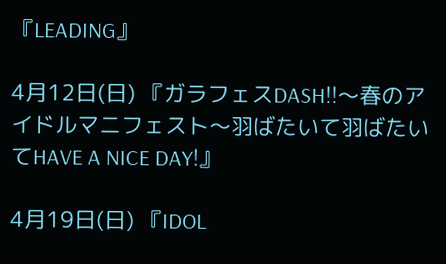『LEADING』

4月12日(日) 『ガラフェスDASH!!〜春のアイドルマニフェスト〜羽ばたいて羽ばたいてHAVE A NICE DAY!』

4月19日(日) 『IDOL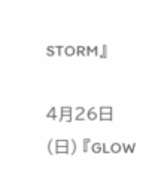STORM』

4月26日(日) 『GLOW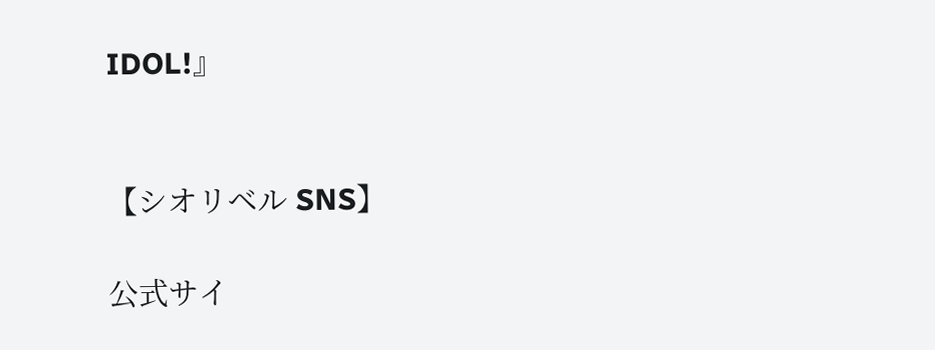IDOL!』


【シオリベル SNS】

公式サイ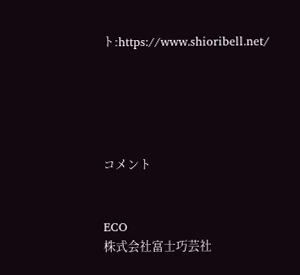ト:https://www.shioribell.net/





コメント


ECO
株式会社富士巧芸社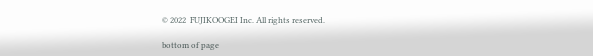© 2022  FUJIKOOGEI Inc. All rights reserved.

bottom of page